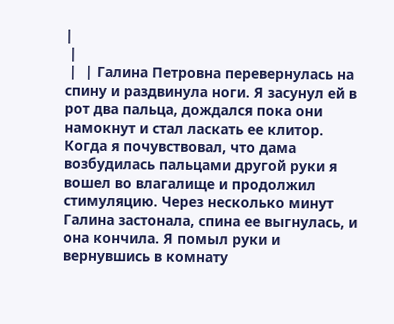|
 |
 |  | Галина Петровна перевернулась на спину и раздвинула ноги. Я засунул ей в рот два пальца, дождался пока они намокнут и стал ласкать ее клитор. Когда я почувствовал, что дама возбудилась пальцами другой руки я вошел во влагалище и продолжил стимуляцию. Через несколько минут Галина застонала, спина ее выгнулась, и она кончила. Я помыл руки и вернувшись в комнату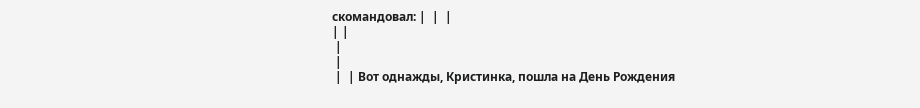скомандовал: |  |  |
| |
 |
 |
 |  | Вот однажды, Кристинка, пошла на День Рождения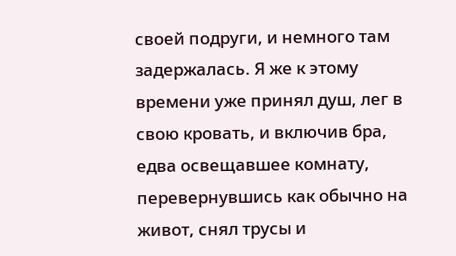своей подруги, и немного там задержалась. Я же к этому времени уже принял душ, лег в свою кровать, и включив бра, едва освещавшее комнату, перевернувшись как обычно на живот, снял трусы и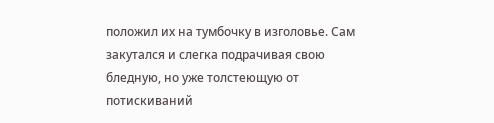положил их на тумбочку в изголовье. Сам закутался и слегка подрачивая свою бледную, но уже толстеющую от потискиваний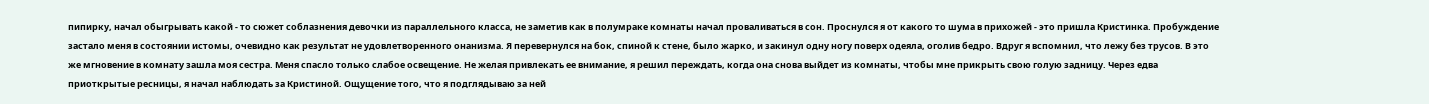пипирку, начал обыгрывать какой - то сюжет соблазнения девочки из параллельного класса, не заметив как в полумраке комнаты начал проваливаться в сон. Проснулся я от какого то шума в прихожей - это пришла Кристинка. Пробуждение застало меня в состоянии истомы, очевидно как результат не удовлетворенного онанизма. Я перевернулся на бок, спиной к стене, было жарко, и закинул одну ногу поверх одеяла, оголив бедро. Вдруг я вспомнил, что лежу без трусов. В это же мгновение в комнату зашла моя сестра. Меня спасло только слабое освещение. Не желая привлекать ее внимание, я решил переждать, когда она снова выйдет из комнаты, чтобы мне прикрыть свою голую задницу. Через едва приоткрытые ресницы, я начал наблюдать за Кристиной. Ощущение того, что я подглядываю за ней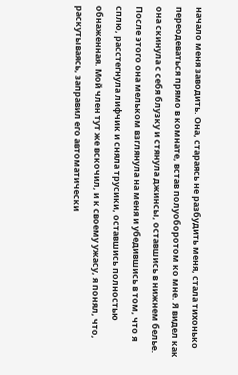начало меня заводить. Она, стараясь не разбудить меня, стала тихонько переодеваться прямо в комнате, встав полуоборотом ко мне. Я видел как она скинула с себя блузку и стянула джинсы, оставшись в нижнем белье. После этого она мельком взглянула на меня и убедившись в том, что я сплю, расстегнула лифчик и сняла трусики, оставшись полностью обнаженная. Мой член тут же вскочил, и к своему ужасу, я понял, что, раскутываясь, заправил его автоматически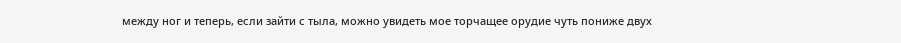между ног и теперь, если зайти с тыла, можно увидеть мое торчащее орудие чуть пониже двух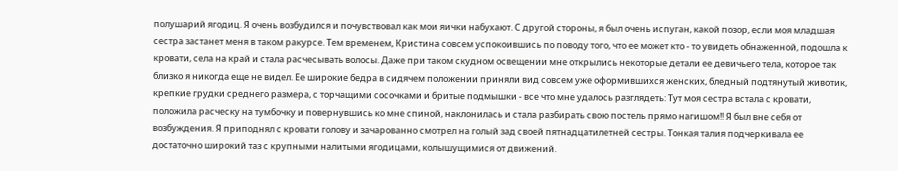полушарий ягодиц. Я очень возбудился и почувствовал как мои яички набухают. С другой стороны, я был очень испуган, какой позор, если моя младшая сестра застанет меня в таком ракурсе. Тем временем, Кристина совсем успокоившись по поводу того, что ее может кто - то увидеть обнаженной, подошла к кровати, села на край и стала расчесывать волосы. Даже при таком скудном освещении мне открылись некоторые детали ее девичьего тела, которое так близко я никогда еще не видел. Ее широкие бедра в сидячем положении приняли вид совсем уже оформившихся женских, бледный подтянутый животик, крепкие грудки среднего размера, с торчащими сосочками и бритые подмышки - все что мне удалось разглядеть: Тут моя сестра встала с кровати, положила расческу на тумбочку и повернувшись ко мне спиной, наклонилась и стала разбирать свою постель прямо нагишом!! Я был вне себя от возбуждения. Я приподнял с кровати голову и зачарованно смотрел на голый зад своей пятнадцатилетней сестры. Тонкая талия подчеркивала ее достаточно широкий таз с крупными налитыми ягодицами, колышущимися от движений.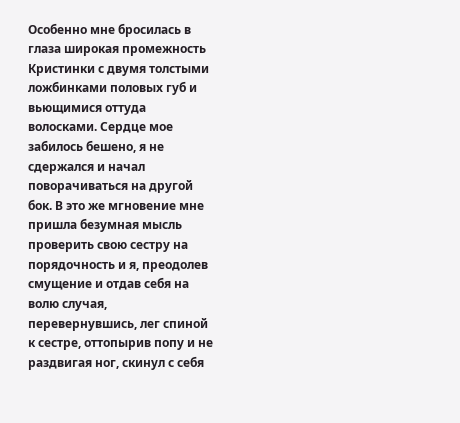Особенно мне бросилась в глаза широкая промежность Кристинки с двумя толстыми ложбинками половых губ и вьющимися оттуда волосками. Сердце мое забилось бешено, я не сдержался и начал поворачиваться на другой бок. В это же мгновение мне пришла безумная мысль проверить свою сестру на порядочность и я, преодолев смущение и отдав себя на волю случая, перевернувшись, лег спиной к сестре, оттопырив попу и не раздвигая ног, скинул с себя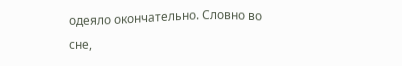одеяло окончательно. Словно во сне,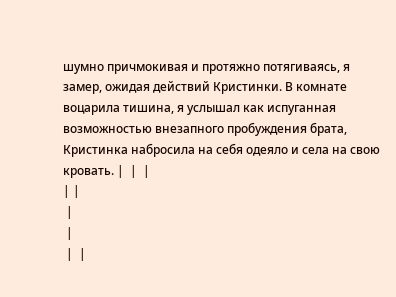шумно причмокивая и протяжно потягиваясь, я замер, ожидая действий Кристинки. В комнате воцарила тишина, я услышал как испуганная возможностью внезапного пробуждения брата, Кристинка набросила на себя одеяло и села на свою кровать. |  |  |
| |
 |
 |
 |  |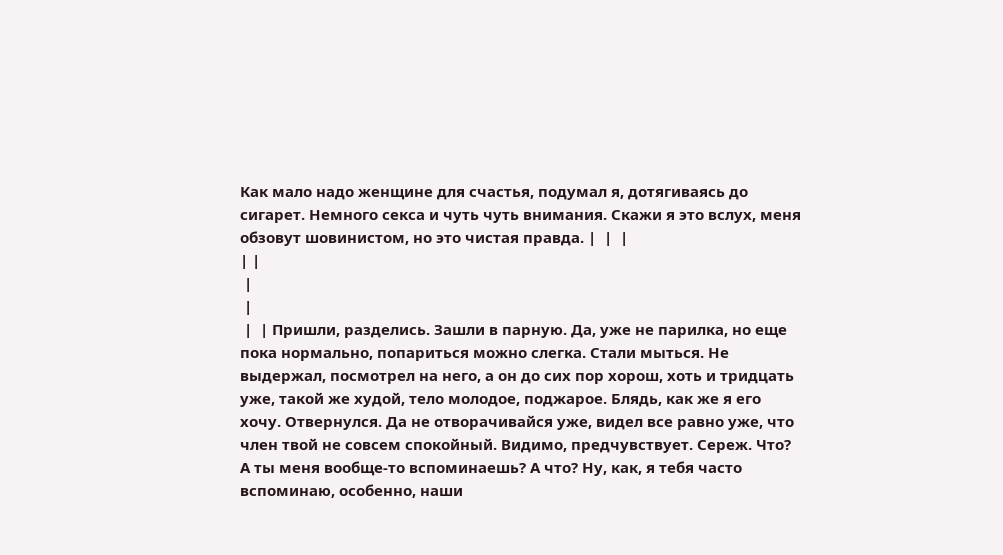Как мало надо женщине для счастья, подумал я, дотягиваясь до сигарет. Немного секса и чуть чуть внимания. Скажи я это вслух, меня обзовут шовинистом, но это чистая правда. |  |  |
| |
 |
 |
 |  | Пришли, разделись. Зашли в парную. Да, уже не парилка, но еще пока нормально, попариться можно слегка. Стали мыться. Не выдержал, посмотрел на него, а он до сих пор хорош, хоть и тридцать уже, такой же худой, тело молодое, поджарое. Блядь, как же я его хочу. Отвернулся. Да не отворачивайся уже, видел все равно уже, что член твой не совсем спокойный. Видимо, предчувствует. Сереж. Что? А ты меня вообще-то вспоминаешь? А что? Ну, как, я тебя часто вспоминаю, особенно, наши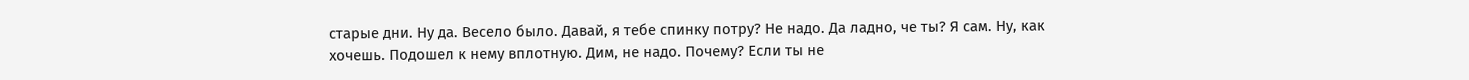старые дни. Ну да. Весело было. Давай, я тебе спинку потру? Не надо. Да ладно, че ты? Я сам. Ну, как хочешь. Подошел к нему вплотную. Дим, не надо. Почему? Если ты не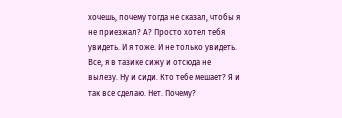хочешь, почему тогда не сказал, чтобы я не приезжал? А? Просто хотел тебя увидеть. И я тоже. И не только увидеть. Все, я в тазике сижу и отсюда не вылезу. Ну и сиди. Кто тебе мешает? Я и так все сделаю. Нет. Почему?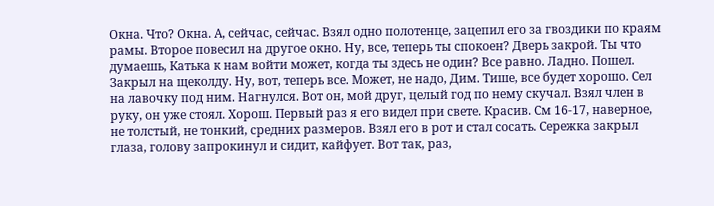Окна. Что? Окна. А, сейчас, сейчас. Взял одно полотенце, зацепил его за гвоздики по краям рамы. Второе повесил на другое окно. Ну, все, теперь ты спокоен? Дверь закрой. Ты что думаешь, Катька к нам войти может, когда ты здесь не один? Все равно. Ладно. Пошел. Закрыл на щеколду. Ну, вот, теперь все. Может, не надо, Дим. Тише, все будет хорошо. Сел на лавочку под ним. Нагнулся. Вот он, мой друг, целый год по нему скучал. Взял член в руку, он уже стоял. Хорош. Первый раз я его видел при свете. Красив. См 16-17, наверное, не толстый, не тонкий, средних размеров. Взял его в рот и стал сосать. Сережка закрыл глаза, голову запрокинул и сидит, кайфует. Вот так, раз,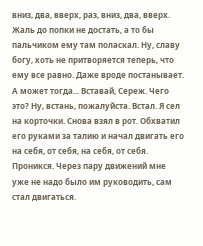вниз, два, вверх, раз, вниз, два, вверх. Жаль до попки не достать, а то бы пальчиком ему там поласкал. Ну, славу богу, хоть не притворяется теперь, что ему все равно. Даже вроде постанывает. А может тогда... Вставай, Сереж. Чего это? Ну, встань, пожалуйста. Встал. Я сел на корточки. Снова взял в рот. Обхватил его руками за талию и начал двигать его на себя, от себя, на себя, от себя. Проникся. Через пару движений мне уже не надо было им руководить, сам стал двигаться.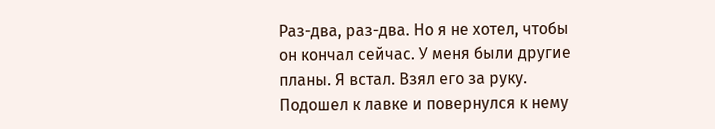Раз-два, раз-два. Но я не хотел, чтобы он кончал сейчас. У меня были другие планы. Я встал. Взял его за руку. Подошел к лавке и повернулся к нему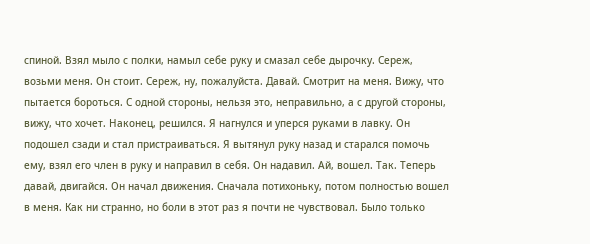спиной. Взял мыло с полки, намыл себе руку и смазал себе дырочку. Сереж, возьми меня. Он стоит. Сереж, ну, пожалуйста. Давай. Смотрит на меня. Вижу, что пытается бороться. С одной стороны, нельзя это, неправильно, а с другой стороны, вижу, что хочет. Наконец, решился. Я нагнулся и уперся руками в лавку. Он подошел сзади и стал пристраиваться. Я вытянул руку назад и старался помочь ему, взял его член в руку и направил в себя. Он надавил. Ай, вошел. Так. Теперь давай, двигайся. Он начал движения. Сначала потихоньку, потом полностью вошел в меня. Как ни странно, но боли в этот раз я почти не чувствовал. Было только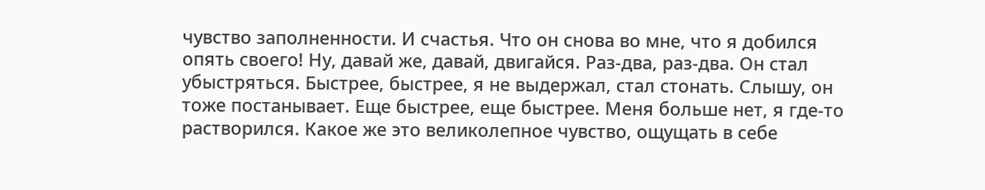чувство заполненности. И счастья. Что он снова во мне, что я добился опять своего! Ну, давай же, давай, двигайся. Раз-два, раз-два. Он стал убыстряться. Быстрее, быстрее, я не выдержал, стал стонать. Слышу, он тоже постанывает. Еще быстрее, еще быстрее. Меня больше нет, я где-то растворился. Какое же это великолепное чувство, ощущать в себе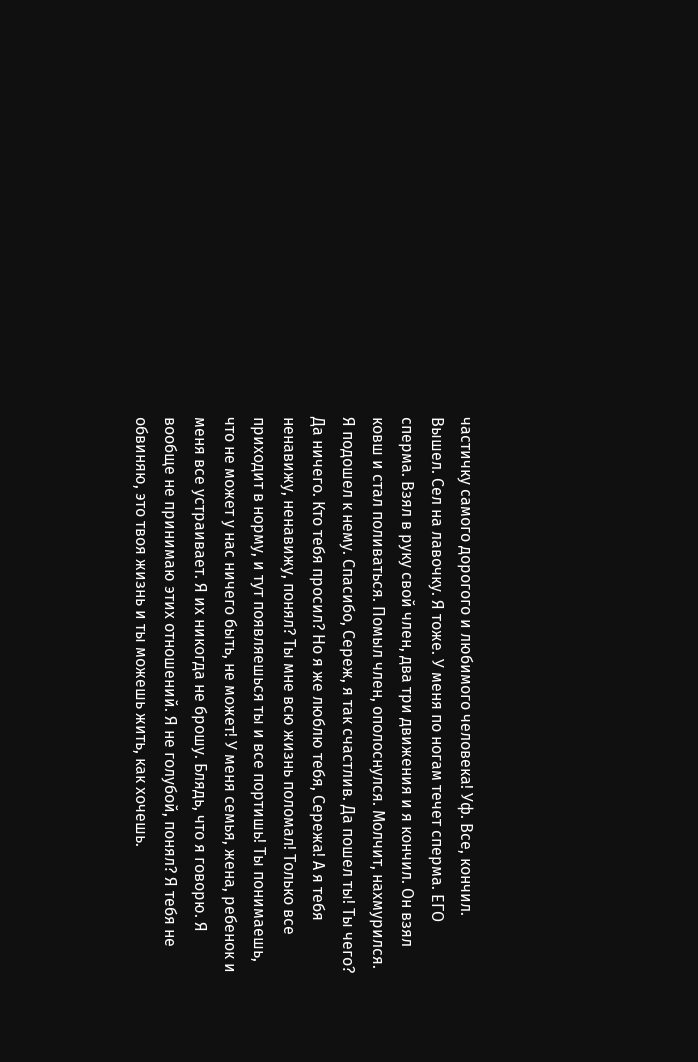частичку самого дорогого и любимого человека! Уф. Все, кончил. Вышел. Сел на лавочку. Я тоже. У меня по ногам течет сперма. ЕГО сперма. Взял в руку свой член, два три движения и я кончил. Он взял ковш и стал поливаться. Помыл член, ополоснулся. Молчит, нахмурился. Я подошел к нему. Спасибо, Сереж, я так счастлив. Да пошел ты! Ты чего? Да ничего. Кто тебя просил? Но я же люблю тебя, Сережа! А я тебя ненавижу, ненавижу, понял? Ты мне всю жизнь поломал! Только все приходит в норму, и тут появляешься ты и все портишь! Ты понимаешь, что не может у нас ничего быть, не может! У меня семья, жена, ребенок и меня все устраивает. Я их никогда не брошу. Блядь, что я говорю. Я вообще не принимаю этих отношений. Я не голубой, понял? Я тебя не обвиняю, это твоя жизнь и ты можешь жить, как хочешь.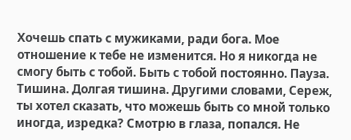Хочешь спать с мужиками, ради бога. Мое отношение к тебе не изменится. Но я никогда не смогу быть с тобой. Быть с тобой постоянно. Пауза. Тишина. Долгая тишина. Другими словами, Сереж, ты хотел сказать, что можешь быть со мной только иногда, изредка? Смотрю в глаза, попался. Не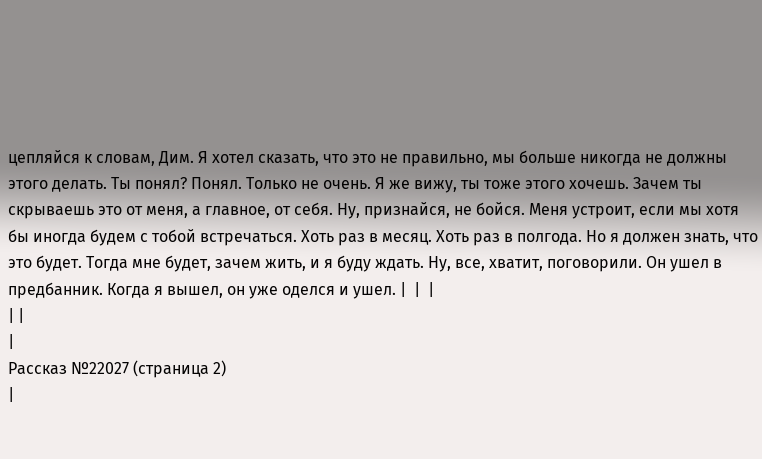цепляйся к словам, Дим. Я хотел сказать, что это не правильно, мы больше никогда не должны этого делать. Ты понял? Понял. Только не очень. Я же вижу, ты тоже этого хочешь. Зачем ты скрываешь это от меня, а главное, от себя. Ну, признайся, не бойся. Меня устроит, если мы хотя бы иногда будем с тобой встречаться. Хоть раз в месяц. Хоть раз в полгода. Но я должен знать, что это будет. Тогда мне будет, зачем жить, и я буду ждать. Ну, все, хватит, поговорили. Он ушел в предбанник. Когда я вышел, он уже оделся и ушел. |  |  |
| |
|
Рассказ №22027 (страница 2)
|